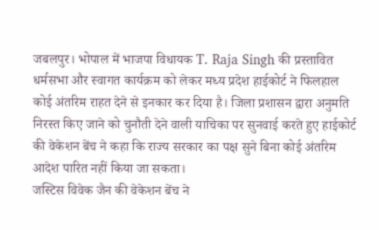जबलपुर। भोपाल में भाजपा विधायक T. Raja Singh की प्रस्तावित धर्मसभा और स्वागत कार्यक्रम को लेकर मध्य प्रदेश हाईकोर्ट ने फिलहाल कोई अंतरिम राहत देने से इनकार कर दिया है। जिला प्रशासन द्वारा अनुमति निरस्त किए जाने को चुनौती देने वाली याचिका पर सुनवाई करते हुए हाईकोर्ट की वेकेशन बेंच ने कहा कि राज्य सरकार का पक्ष सुने बिना कोई अंतरिम आदेश पारित नहीं किया जा सकता।
जस्टिस विवेक जैन की वेकेशन बेंच ने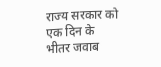राज्य सरकार को एक दिन के भीतर जवाब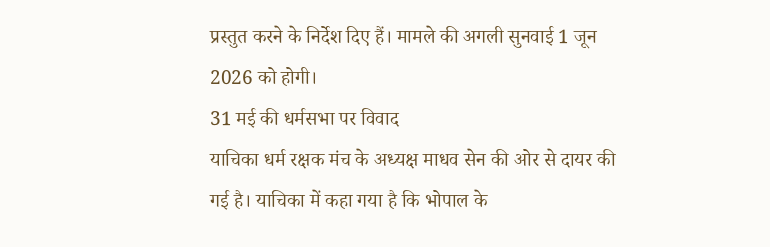प्रस्तुत करने के निर्देश दिए हैं। मामले की अगली सुनवाई 1 जून 2026 को होगी।
31 मई की धर्मसभा पर विवाद
याचिका धर्म रक्षक मंच के अध्यक्ष माधव सेन की ओर से दायर की गई है। याचिका में कहा गया है कि भोपाल के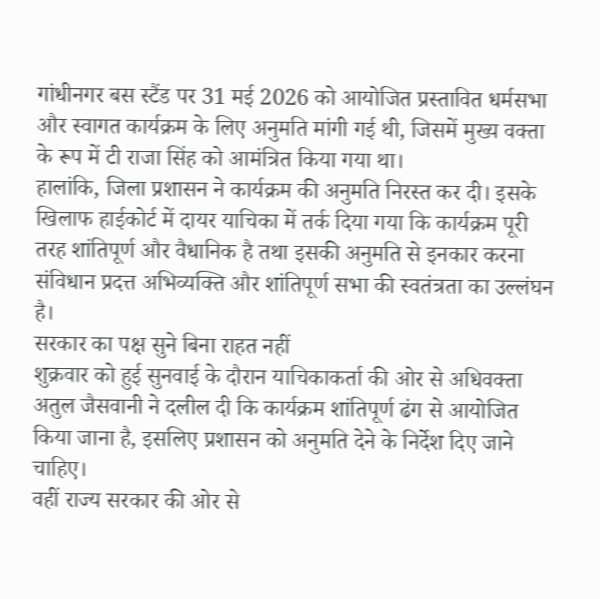गांधीनगर बस स्टैंड पर 31 मई 2026 को आयोजित प्रस्तावित धर्मसभा और स्वागत कार्यक्रम के लिए अनुमति मांगी गई थी, जिसमें मुख्य वक्ता के रूप में टी राजा सिंह को आमंत्रित किया गया था।
हालांकि, जिला प्रशासन ने कार्यक्रम की अनुमति निरस्त कर दी। इसके खिलाफ हाईकोर्ट में दायर याचिका में तर्क दिया गया कि कार्यक्रम पूरी तरह शांतिपूर्ण और वैधानिक है तथा इसकी अनुमति से इनकार करना संविधान प्रदत्त अभिव्यक्ति और शांतिपूर्ण सभा की स्वतंत्रता का उल्लंघन है।
सरकार का पक्ष सुने बिना राहत नहीं
शुक्रवार को हुई सुनवाई के दौरान याचिकाकर्ता की ओर से अधिवक्ता अतुल जैसवानी ने दलील दी कि कार्यक्रम शांतिपूर्ण ढंग से आयोजित किया जाना है, इसलिए प्रशासन को अनुमति देने के निर्देश दिए जाने चाहिए।
वहीं राज्य सरकार की ओर से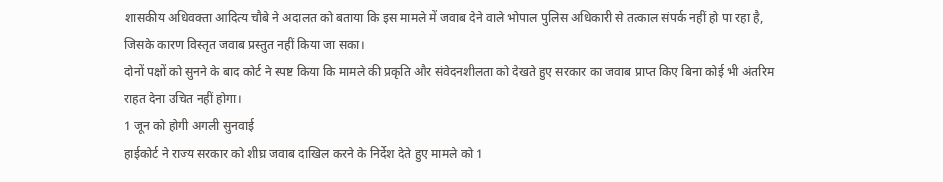शासकीय अधिवक्ता आदित्य चौबे ने अदालत को बताया कि इस मामले में जवाब देने वाले भोपाल पुलिस अधिकारी से तत्काल संपर्क नहीं हो पा रहा है, जिसके कारण विस्तृत जवाब प्रस्तुत नहीं किया जा सका।
दोनों पक्षों को सुनने के बाद कोर्ट ने स्पष्ट किया कि मामले की प्रकृति और संवेदनशीलता को देखते हुए सरकार का जवाब प्राप्त किए बिना कोई भी अंतरिम राहत देना उचित नहीं होगा।
1 जून को होगी अगली सुनवाई
हाईकोर्ट ने राज्य सरकार को शीघ्र जवाब दाखिल करने के निर्देश देते हुए मामले को 1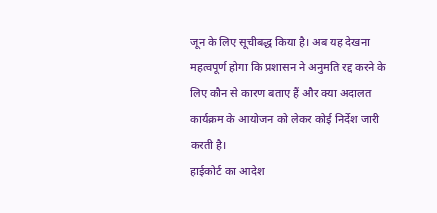जून के लिए सूचीबद्ध किया है। अब यह देखना महत्वपूर्ण होगा कि प्रशासन ने अनुमति रद्द करने के लिए कौन से कारण बताए हैं और क्या अदालत कार्यक्रम के आयोजन को लेकर कोई निर्देश जारी करती है।
हाईकोर्ट का आदेश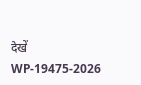देखें WP-19475-2026